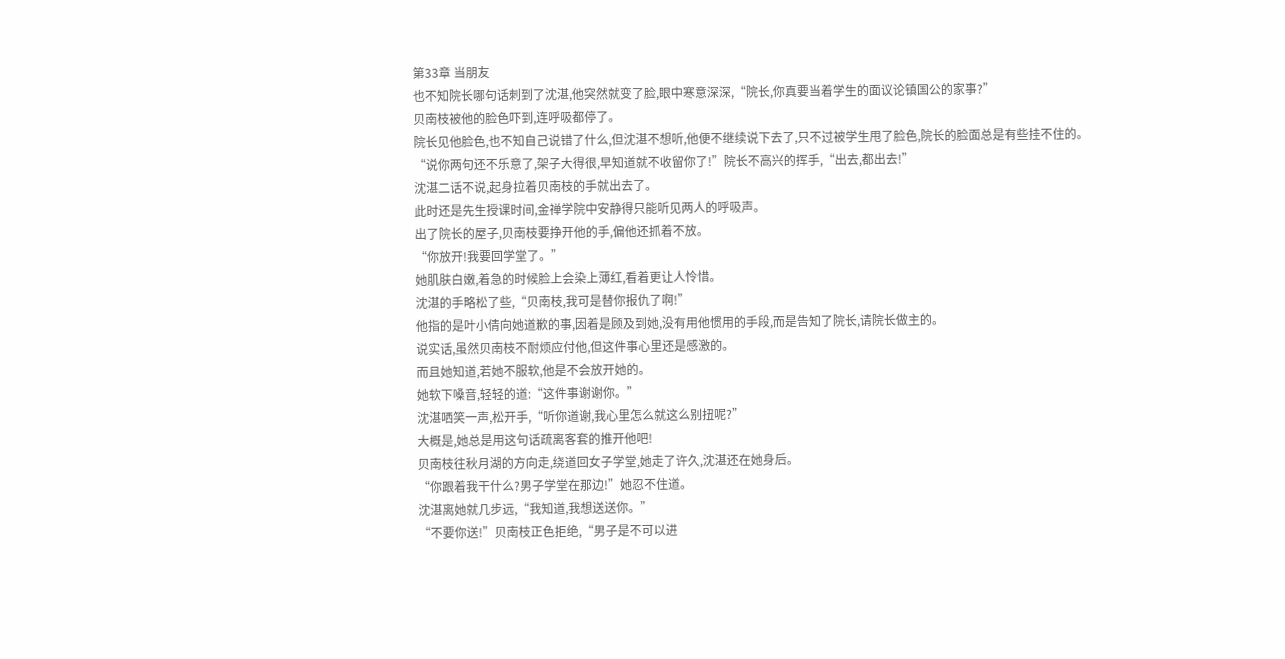第33章 当朋友
也不知院长哪句话刺到了沈湛,他突然就变了脸,眼中寒意深深,“院长,你真要当着学生的面议论镇国公的家事?”
贝南枝被他的脸色吓到,连呼吸都停了。
院长见他脸色,也不知自己说错了什么,但沈湛不想听,他便不继续说下去了,只不过被学生甩了脸色,院长的脸面总是有些挂不住的。
“说你两句还不乐意了,架子大得很,早知道就不收留你了!”院长不高兴的挥手,“出去,都出去!”
沈湛二话不说,起身拉着贝南枝的手就出去了。
此时还是先生授课时间,金禅学院中安静得只能听见两人的呼吸声。
出了院长的屋子,贝南枝要挣开他的手,偏他还抓着不放。
“你放开!我要回学堂了。”
她肌肤白嫩,着急的时候脸上会染上薄红,看着更让人怜惜。
沈湛的手略松了些,“贝南枝,我可是替你报仇了啊!”
他指的是叶小倩向她道歉的事,因着是顾及到她,没有用他惯用的手段,而是告知了院长,请院长做主的。
说实话,虽然贝南枝不耐烦应付他,但这件事心里还是感激的。
而且她知道,若她不服软,他是不会放开她的。
她软下嗓音,轻轻的道:“这件事谢谢你。”
沈湛哂笑一声,松开手,“听你道谢,我心里怎么就这么别扭呢?”
大概是,她总是用这句话疏离客套的推开他吧!
贝南枝往秋月湖的方向走,绕道回女子学堂,她走了许久,沈湛还在她身后。
“你跟着我干什么?男子学堂在那边!”她忍不住道。
沈湛离她就几步远,“我知道,我想送送你。”
“不要你送!”贝南枝正色拒绝,“男子是不可以进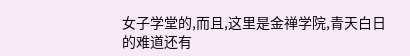女子学堂的,而且,这里是金禅学院,青天白日的难道还有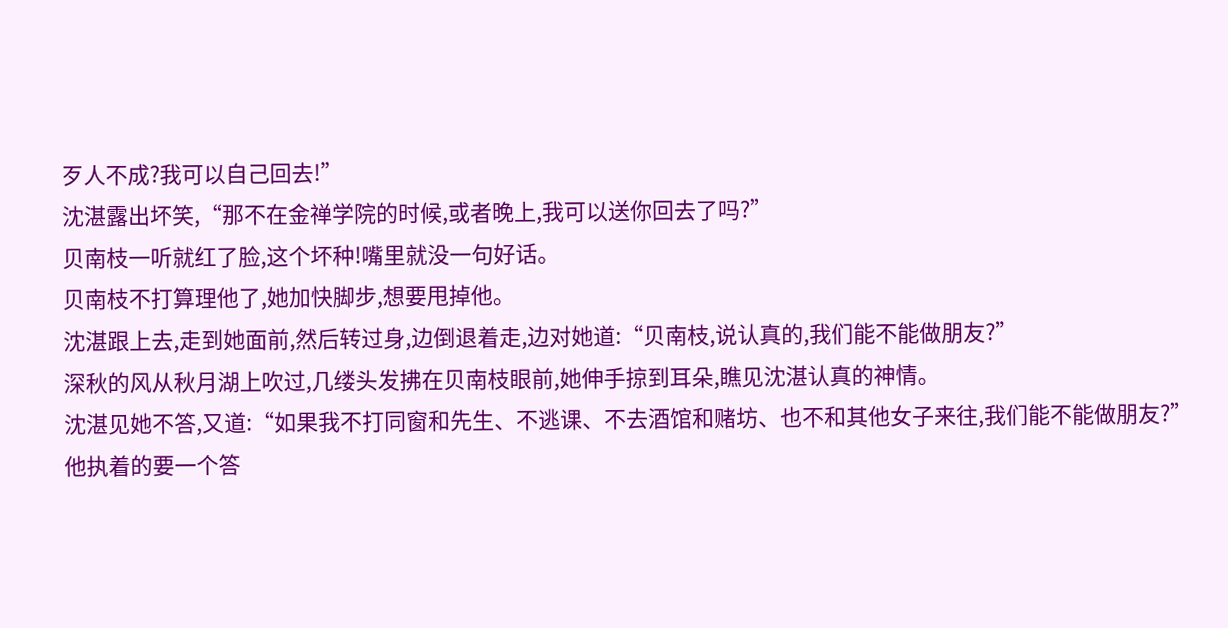歹人不成?我可以自己回去!”
沈湛露出坏笑,“那不在金禅学院的时候,或者晚上,我可以送你回去了吗?”
贝南枝一听就红了脸,这个坏种!嘴里就没一句好话。
贝南枝不打算理他了,她加快脚步,想要甩掉他。
沈湛跟上去,走到她面前,然后转过身,边倒退着走,边对她道:“贝南枝,说认真的,我们能不能做朋友?”
深秋的风从秋月湖上吹过,几缕头发拂在贝南枝眼前,她伸手掠到耳朵,瞧见沈湛认真的神情。
沈湛见她不答,又道:“如果我不打同窗和先生、不逃课、不去酒馆和赌坊、也不和其他女子来往,我们能不能做朋友?”
他执着的要一个答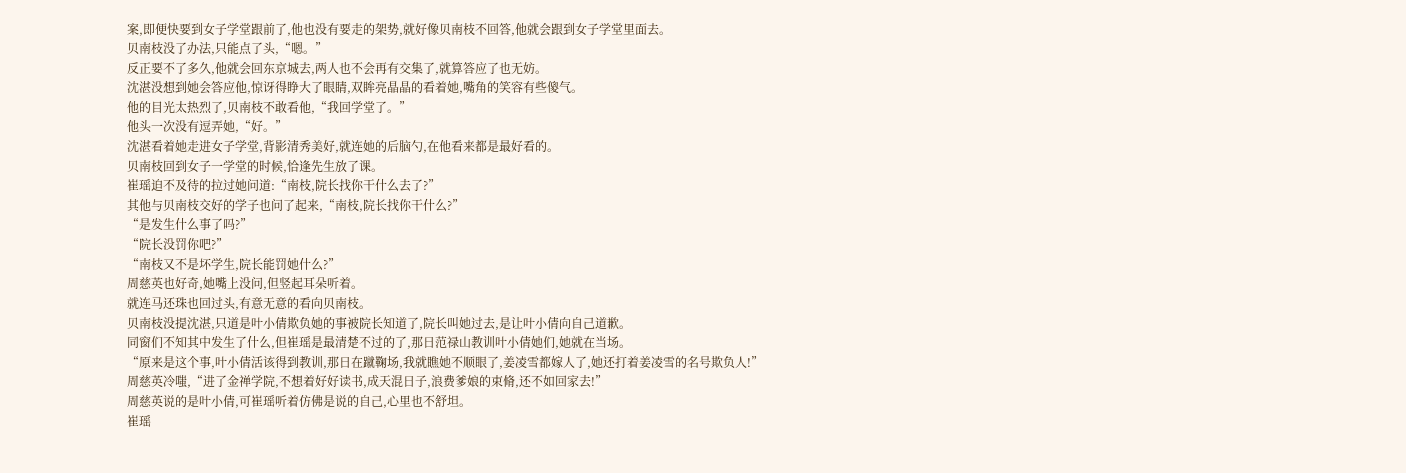案,即便快要到女子学堂跟前了,他也没有要走的架势,就好像贝南枝不回答,他就会跟到女子学堂里面去。
贝南枝没了办法,只能点了头,“嗯。”
反正要不了多久,他就会回东京城去,两人也不会再有交集了,就算答应了也无妨。
沈湛没想到她会答应他,惊讶得睁大了眼睛,双眸亮晶晶的看着她,嘴角的笑容有些傻气。
他的目光太热烈了,贝南枝不敢看他,“我回学堂了。”
他头一次没有逗弄她,“好。”
沈湛看着她走进女子学堂,背影清秀美好,就连她的后脑勺,在他看来都是最好看的。
贝南枝回到女子一学堂的时候,恰逢先生放了课。
崔瑶迫不及待的拉过她问道:“南枝,院长找你干什么去了?”
其他与贝南枝交好的学子也问了起来,“南枝,院长找你干什么?”
“是发生什么事了吗?”
“院长没罚你吧?”
“南枝又不是坏学生,院长能罚她什么?”
周慈英也好奇,她嘴上没问,但竖起耳朵听着。
就连马还珠也回过头,有意无意的看向贝南枝。
贝南枝没提沈湛,只道是叶小倩欺负她的事被院长知道了,院长叫她过去,是让叶小倩向自己道歉。
同窗们不知其中发生了什么,但崔瑶是最清楚不过的了,那日范禄山教训叶小倩她们,她就在当场。
“原来是这个事,叶小倩活该得到教训,那日在蹴鞠场,我就瞧她不顺眼了,姜凌雪都嫁人了,她还打着姜凌雪的名号欺负人!”
周慈英冷嗤,“进了金禅学院,不想着好好读书,成天混日子,浪费爹娘的束脩,还不如回家去!”
周慈英说的是叶小倩,可崔瑶听着仿佛是说的自己,心里也不舒坦。
崔瑶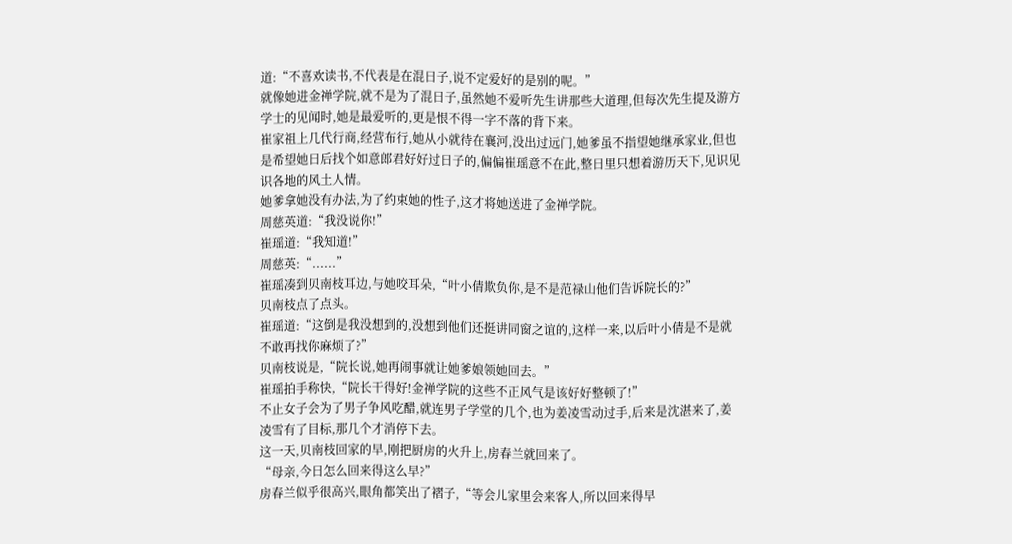道:“不喜欢读书,不代表是在混日子,说不定爱好的是别的呢。”
就像她进金禅学院,就不是为了混日子,虽然她不爱听先生讲那些大道理,但每次先生提及游方学士的见闻时,她是最爱听的,更是恨不得一字不落的背下来。
崔家祖上几代行商,经营布行,她从小就待在襄河,没出过远门,她爹虽不指望她继承家业,但也是希望她日后找个如意郎君好好过日子的,偏偏崔瑶意不在此,整日里只想着游历天下,见识见识各地的风土人情。
她爹拿她没有办法,为了约束她的性子,这才将她送进了金禅学院。
周慈英道:“我没说你!”
崔瑶道:“我知道!”
周慈英:“......”
崔瑶凑到贝南枝耳边,与她咬耳朵,“叶小倩欺负你,是不是范禄山他们告诉院长的?”
贝南枝点了点头。
崔瑶道:“这倒是我没想到的,没想到他们还挺讲同窗之谊的,这样一来,以后叶小倩是不是就不敢再找你麻烦了?”
贝南枝说是,“院长说,她再闹事就让她爹娘领她回去。”
崔瑶拍手称快,“院长干得好!金禅学院的这些不正风气是该好好整顿了!”
不止女子会为了男子争风吃醋,就连男子学堂的几个,也为姜凌雪动过手,后来是沈湛来了,姜凌雪有了目标,那几个才消停下去。
这一天,贝南枝回家的早,刚把厨房的火升上,房春兰就回来了。
“母亲,今日怎么回来得这么早?”
房春兰似乎很高兴,眼角都笑出了褶子,“等会儿家里会来客人,所以回来得早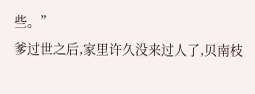些。”
爹过世之后,家里许久没来过人了,贝南枝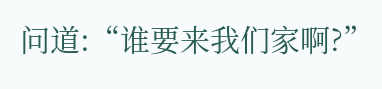问道:“谁要来我们家啊?”